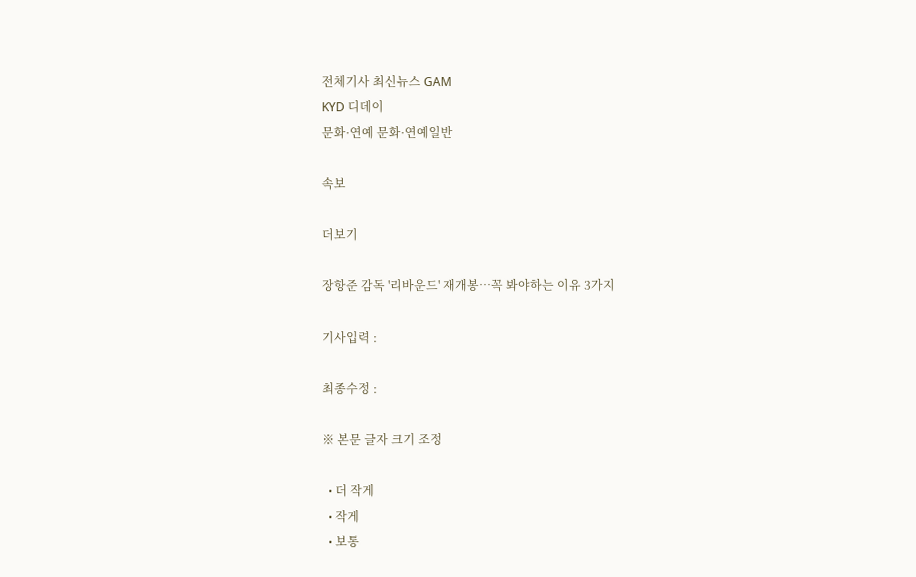전체기사 최신뉴스 GAM
KYD 디데이
문화·연예 문화·연예일반

속보

더보기

장항준 감독 '리바운드' 재개봉…꼭 봐야하는 이유 3가지

기사입력 :

최종수정 :

※ 본문 글자 크기 조정

  • 더 작게
  • 작게
  • 보통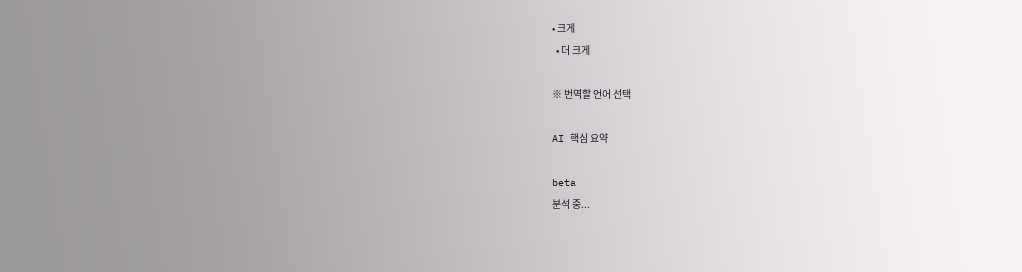• 크게
  • 더 크게

※ 번역할 언어 선택

AI 핵심 요약

beta
분석 중...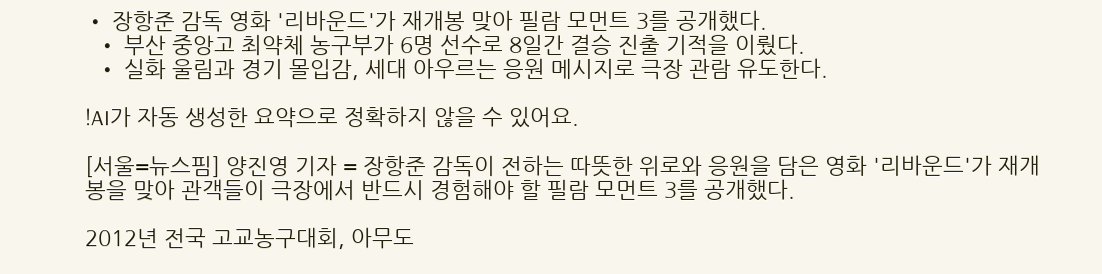• 장항준 감독 영화 '리바운드'가 재개봉 맞아 필람 모먼트 3를 공개했다.
  • 부산 중앙고 최약체 농구부가 6명 선수로 8일간 결승 진출 기적을 이뤘다.
  • 실화 울림과 경기 몰입감, 세대 아우르는 응원 메시지로 극장 관람 유도한다.

!AI가 자동 생성한 요약으로 정확하지 않을 수 있어요.

[서울=뉴스핌] 양진영 기자 = 장항준 감독이 전하는 따뜻한 위로와 응원을 담은 영화 '리바운드'가 재개봉을 맞아 관객들이 극장에서 반드시 경험해야 할 필람 모먼트 3를 공개했다.

2012년 전국 고교농구대회, 아무도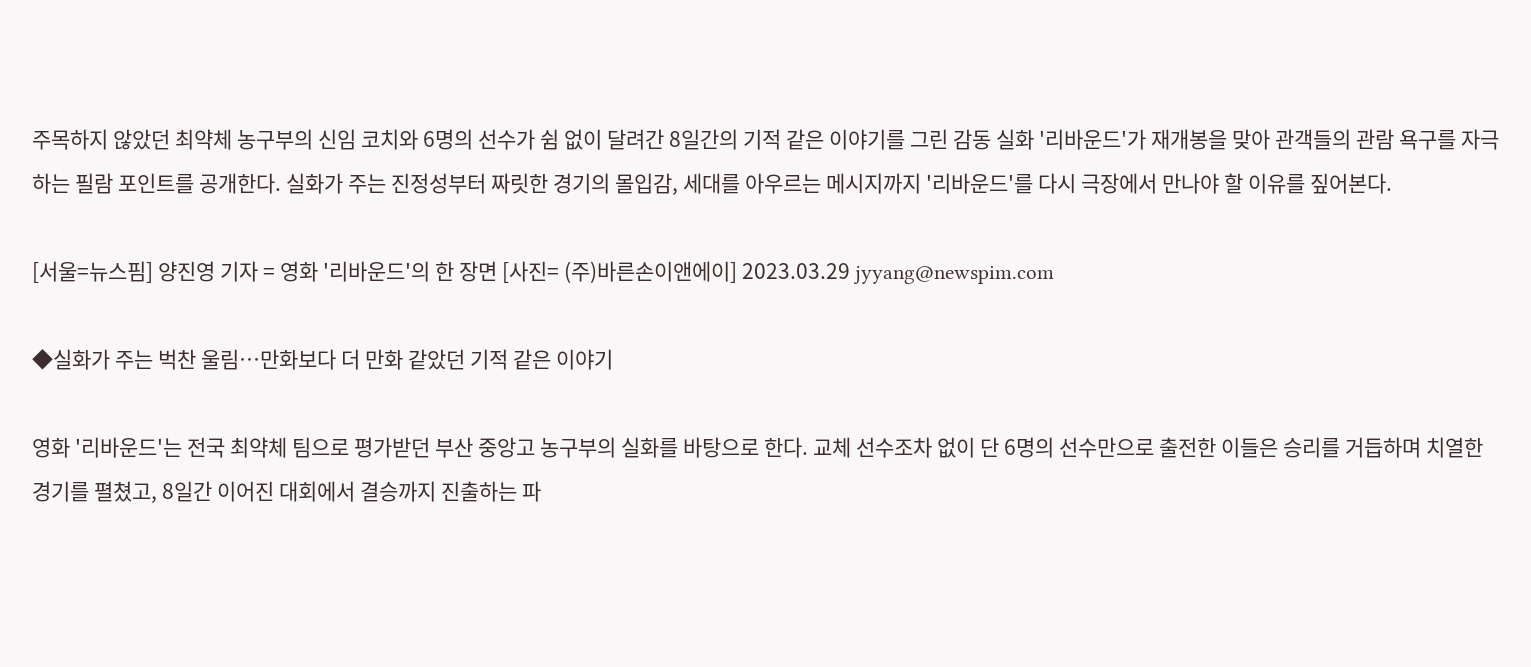주목하지 않았던 최약체 농구부의 신임 코치와 6명의 선수가 쉼 없이 달려간 8일간의 기적 같은 이야기를 그린 감동 실화 '리바운드'가 재개봉을 맞아 관객들의 관람 욕구를 자극하는 필람 포인트를 공개한다. 실화가 주는 진정성부터 짜릿한 경기의 몰입감, 세대를 아우르는 메시지까지 '리바운드'를 다시 극장에서 만나야 할 이유를 짚어본다.

[서울=뉴스핌] 양진영 기자 = 영화 '리바운드'의 한 장면 [사진= (주)바른손이앤에이] 2023.03.29 jyyang@newspim.com

◆실화가 주는 벅찬 울림…만화보다 더 만화 같았던 기적 같은 이야기

영화 '리바운드'는 전국 최약체 팀으로 평가받던 부산 중앙고 농구부의 실화를 바탕으로 한다. 교체 선수조차 없이 단 6명의 선수만으로 출전한 이들은 승리를 거듭하며 치열한 경기를 펼쳤고, 8일간 이어진 대회에서 결승까지 진출하는 파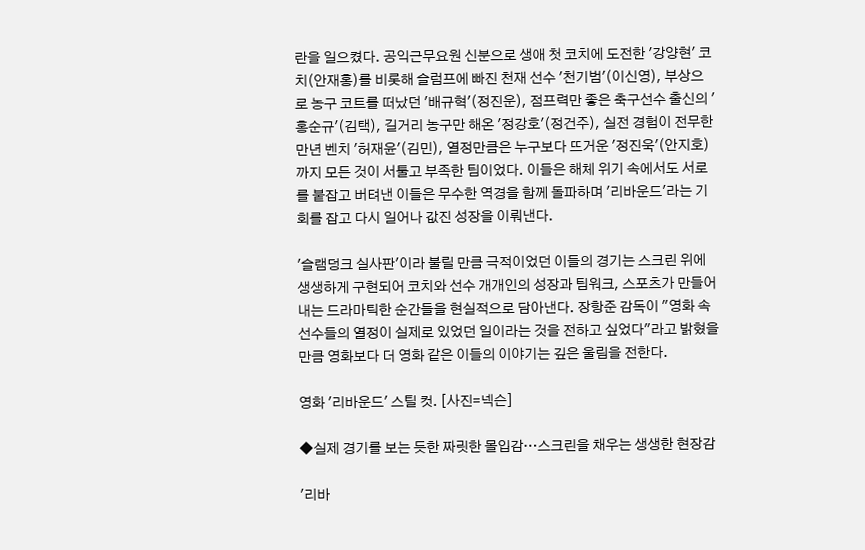란을 일으켰다. 공익근무요원 신분으로 생애 첫 코치에 도전한 '강양현' 코치(안재홍)를 비롯해 슬럼프에 빠진 천재 선수 '천기범'(이신영), 부상으로 농구 코트를 떠났던 '배규혁'(정진운), 점프력만 좋은 축구선수 출신의 '홍순규'(김택), 길거리 농구만 해온 '정강호'(정건주), 실전 경험이 전무한 만년 벤치 '허재윤'(김민), 열정만큼은 누구보다 뜨거운 '정진욱'(안지호)까지 모든 것이 서툴고 부족한 팀이었다. 이들은 해체 위기 속에서도 서로를 붙잡고 버텨낸 이들은 무수한 역경을 함께 돌파하며 '리바운드'라는 기회를 잡고 다시 일어나 값진 성장을 이뤄낸다.

'슬램덩크 실사판'이라 불릴 만큼 극적이었던 이들의 경기는 스크린 위에 생생하게 구현되어 코치와 선수 개개인의 성장과 팀워크, 스포츠가 만들어내는 드라마틱한 순간들을 현실적으로 담아낸다. 장항준 감독이 "영화 속 선수들의 열정이 실제로 있었던 일이라는 것을 전하고 싶었다"라고 밝혔을 만큼 영화보다 더 영화 같은 이들의 이야기는 깊은 울림을 전한다.

영화 '리바운드' 스틸 컷. [사진=넥슨]

◆실제 경기를 보는 듯한 짜릿한 몰입감…스크린을 채우는 생생한 현장감

'리바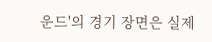운드'의 경기 장면은 실제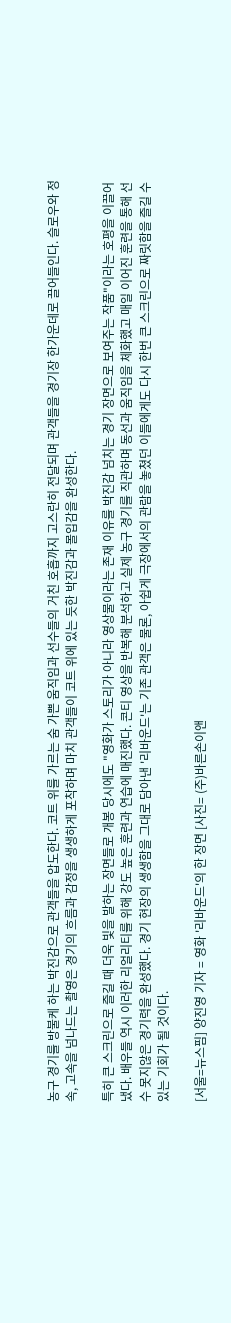농구 경기를 방불케 하는 박진감으로 관객들을 압도한다. 코트 위를 가르는 숨 가쁜 움직임과 선수들의 거친 호흡까지 고스란히 전달되며 관객들을 경기장 한가운데로 끌어들인다. 슬로우와 정속, 고속을 넘나드는 촬영은 경기의 흐름과 감정을 생생하게 포착하며 마치 관객들이 코트 위에 있는 듯한 박진감과 몰입감을 완성한다.

특히 큰 스크린으로 즐길 때 더욱 빛을 발하는 장면들로 개봉 당시에도 "영화가 스토리가 아니라 영상물이라는 존재 이유를 박진감 넘치는 경기 장면으로 보여주는 작품"이라는 호평을 이끌어냈다. 배우들 역시 이러한 리얼리티를 위해 강도 높은 훈련과 연습에 매진했다. 콘티 영상을 반복해 분석하고 실제 농구 경기를 직관하며 동선과 움직임을 체화했고 매일 이어진 훈련을 통해 선수 못지않은 경기력을 완성했다. 경기 현장의 생생함을 그대로 담아낸 '리바운드'는 기존 관객은 물론, 아쉽게 극장에서의 관람을 놓쳤던 이들에게도 다시 한번 큰 스크린으로 짜릿함을 즐길 수 있는 기회가 될 것이다.

[서울=뉴스핌] 양진영 기자 = 영화 '리바운드'의 한 장면 [사진= (주)바른손이앤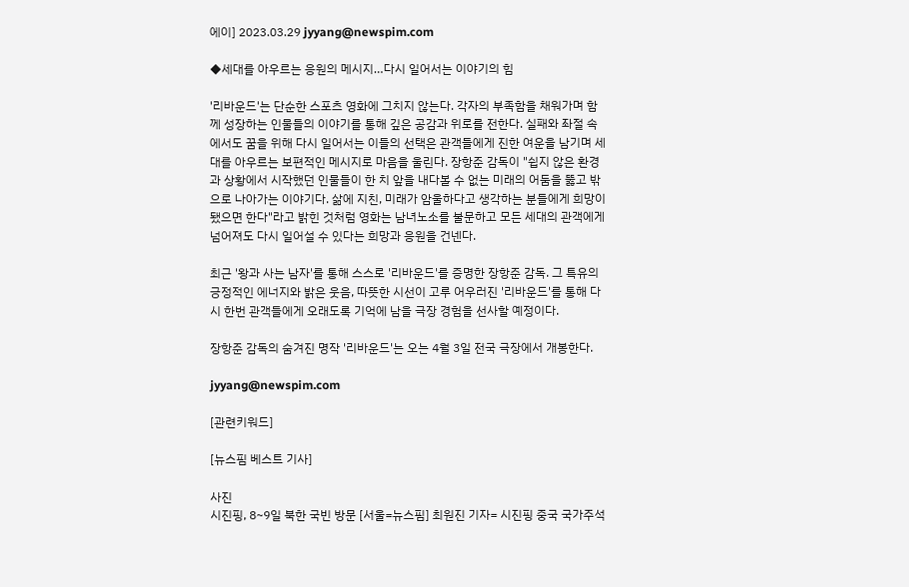에이] 2023.03.29 jyyang@newspim.com

◆세대를 아우르는 응원의 메시지…다시 일어서는 이야기의 힘

'리바운드'는 단순한 스포츠 영화에 그치지 않는다. 각자의 부족함을 채워가며 함께 성장하는 인물들의 이야기를 통해 깊은 공감과 위로를 전한다. 실패와 좌절 속에서도 꿈을 위해 다시 일어서는 이들의 선택은 관객들에게 진한 여운을 남기며 세대를 아우르는 보편적인 메시지로 마음을 울린다. 장항준 감독이 "쉽지 않은 환경과 상황에서 시작했던 인물들이 한 치 앞을 내다볼 수 없는 미래의 어둠을 뚫고 밖으로 나아가는 이야기다. 삶에 지친, 미래가 암울하다고 생각하는 분들에게 희망이 됐으면 한다"라고 밝힌 것처럼 영화는 남녀노소를 불문하고 모든 세대의 관객에게 넘어져도 다시 일어설 수 있다는 희망과 응원을 건넨다.

최근 '왕과 사는 남자'를 통해 스스로 '리바운드'를 증명한 장항준 감독. 그 특유의 긍정적인 에너지와 밝은 웃음, 따뜻한 시선이 고루 어우러진 '리바운드'를 통해 다시 한번 관객들에게 오래도록 기억에 남을 극장 경험을 선사할 예정이다.

장항준 감독의 숨겨진 명작 '리바운드'는 오는 4월 3일 전국 극장에서 개봉한다.

jyyang@newspim.com

[관련키워드]

[뉴스핌 베스트 기사]

사진
시진핑, 8~9일 북한 국빈 방문 [서울=뉴스핌] 최원진 기자= 시진핑 중국 국가주석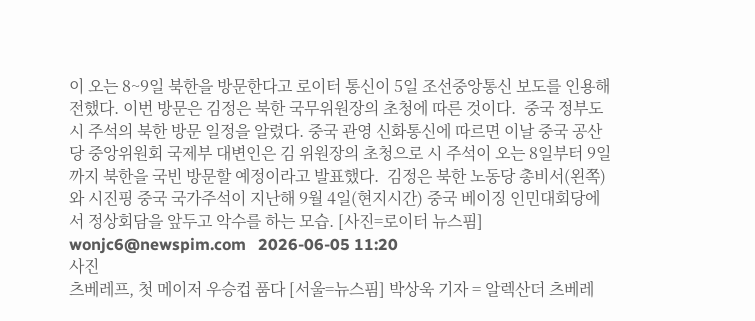이 오는 8~9일 북한을 방문한다고 로이터 통신이 5일 조선중앙통신 보도를 인용해 전했다. 이번 방문은 김정은 북한 국무위원장의 초청에 따른 것이다.  중국 정부도 시 주석의 북한 방문 일정을 알렸다. 중국 관영 신화통신에 따르면 이날 중국 공산당 중앙위원회 국제부 대변인은 김 위원장의 초청으로 시 주석이 오는 8일부터 9일까지 북한을 국빈 방문할 예정이라고 발표했다.  김정은 북한 노동당 총비서(왼쪽)와 시진핑 중국 국가주석이 지난해 9월 4일(현지시간) 중국 베이징 인민대회당에서 정상회담을 앞두고 악수를 하는 모습. [사진=로이터 뉴스핌] wonjc6@newspim.com   2026-06-05 11:20
사진
츠베레프, 첫 메이저 우승컵 품다 [서울=뉴스핌] 박상욱 기자 = 알렉산더 츠베레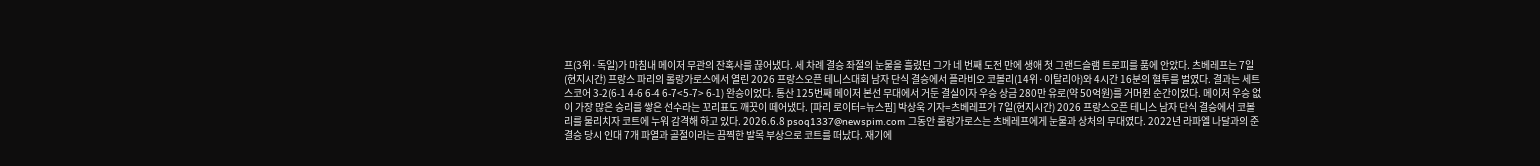프(3위·독일)가 마침내 메이저 무관의 잔혹사를 끊어냈다. 세 차례 결승 좌절의 눈물을 흘렸던 그가 네 번째 도전 만에 생애 첫 그랜드슬램 트로피를 품에 안았다. 츠베레프는 7일(현지시간) 프랑스 파리의 롤랑가로스에서 열린 2026 프랑스오픈 테니스대회 남자 단식 결승에서 플라비오 코볼리(14위·이탈리아)와 4시간 16분의 혈투를 벌였다. 결과는 세트 스코어 3-2(6-1 4-6 6-4 6-7<5-7> 6-1) 완승이었다. 통산 125번째 메이저 본선 무대에서 거둔 결실이자 우승 상금 280만 유로(약 50억원)를 거머쥔 순간이었다. 메이저 우승 없이 가장 많은 승리를 쌓은 선수라는 꼬리표도 깨끗이 떼어냈다. [파리 로이터=뉴스핌] 박상욱 기자=츠베레프가 7일(현지시간) 2026 프랑스오픈 테니스 남자 단식 결승에서 코볼리를 물리치자 코트에 누워 감격해 하고 있다. 2026.6.8 psoq1337@newspim.com 그동안 롤랑가로스는 츠베레프에게 눈물과 상처의 무대였다. 2022년 라파엘 나달과의 준결승 당시 인대 7개 파열과 골절이라는 끔찍한 발목 부상으로 코트를 떠났다. 재기에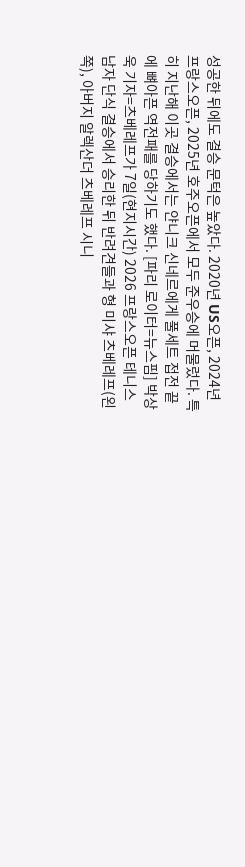성공한 뒤에도 결승 문턱은 높았다. 2020년 US오픈, 2024년 프랑스오픈, 2025년 호주오픈에서 모두 준우승에 머물렀다. 특히 지난해 이곳 결승에서는 얀니크 신네르에게 풀세트 접전 끝에 뼈아픈 역전패를 당하기도 했다. [파리 로이터=뉴스핌] 박상욱 기자=츠베레프가 7일(현지시간) 2026 프랑스오픈 테니스 남자 단식 결승에서 승리한 뒤 반려견들과 형 미샤 츠베레프(왼쪽), 아버지 알렉산더 츠베레프 시니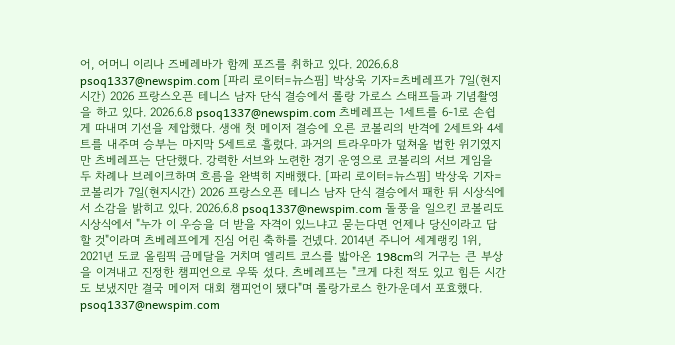어, 어머니 이리나 즈베레바가 함께 포즈를 취하고 있다. 2026.6.8 psoq1337@newspim.com [파리 로이터=뉴스핌] 박상욱 기자=츠베레프가 7일(현지시간) 2026 프랑스오픈 테니스 남자 단식 결승에서 롤랑 가로스 스태프들과 기념촬영을 하고 있다. 2026.6.8 psoq1337@newspim.com 츠베레프는 1세트를 6-1로 손쉽게 따내며 기선을 제압했다. 생애 첫 메이저 결승에 오른 코볼리의 반격에 2세트와 4세트를 내주며 승부는 마지막 5세트로 흘렀다. 과거의 트라우마가 덮쳐올 법한 위기였지만 츠베레프는 단단했다. 강력한 서브와 노련한 경기 운영으로 코볼리의 서브 게임을 두 차례나 브레이크하며 흐름을 완벽히 지배했다. [파리 로이터=뉴스핌] 박상욱 기자=코볼리가 7일(현지시간) 2026 프랑스오픈 테니스 남자 단식 결승에서 패한 뒤 시상식에서 소감을 밝히고 있다. 2026.6.8 psoq1337@newspim.com 돌풍을 일으킨 코볼리도 시상식에서 "누가 이 우승을 더 받을 자격이 있느냐고 묻는다면 언제나 당신이라고 답할 것"이라며 츠베레프에게 진심 어린 축하를 건넸다. 2014년 주니어 세계랭킹 1위, 2021년 도쿄 올림픽 금메달을 거치며 엘리트 코스를 밟아온 198cm의 거구는 큰 부상을 이겨내고 진정한 챔피언으로 우뚝 섰다. 츠베레프는 "크게 다친 적도 있고 힘든 시간도 보냈지만 결국 메이저 대회 챔피언이 됐다"며 롤랑가로스 한가운데서 포효했다. psoq1337@newspim.com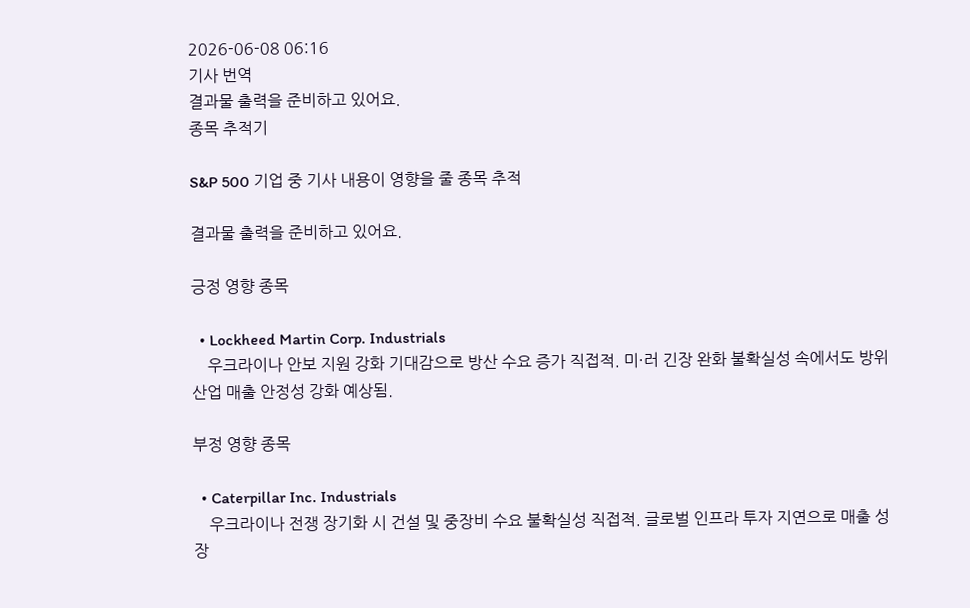2026-06-08 06:16
기사 번역
결과물 출력을 준비하고 있어요.
종목 추적기

S&P 500 기업 중 기사 내용이 영향을 줄 종목 추적

결과물 출력을 준비하고 있어요.

긍정 영향 종목

  • Lockheed Martin Corp. Industrials
    우크라이나 안보 지원 강화 기대감으로 방산 수요 증가 직접적. 미·러 긴장 완화 불확실성 속에서도 방위산업 매출 안정성 강화 예상됨.

부정 영향 종목

  • Caterpillar Inc. Industrials
    우크라이나 전쟁 장기화 시 건설 및 중장비 수요 불확실성 직접적. 글로벌 인프라 투자 지연으로 매출 성장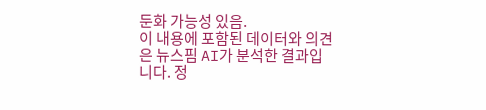둔화 가능성 있음.
이 내용에 포함된 데이터와 의견은 뉴스핌 AI가 분석한 결과입니다. 정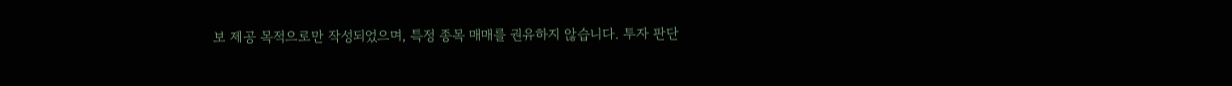보 제공 목적으로만 작성되었으며, 특정 종목 매매를 권유하지 않습니다. 투자 판단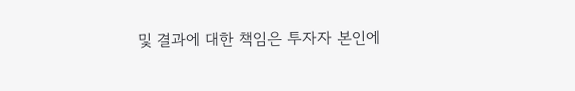및 결과에 대한 책임은 투자자 본인에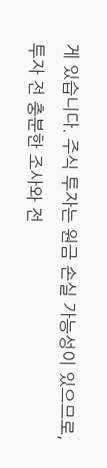게 있습니다. 주식 투자는 원금 손실 가능성이 있으므로, 투자 전 충분한 조사와 전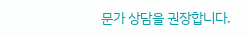문가 상담을 권장합니다.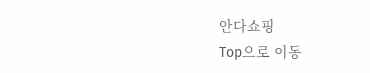안다쇼핑
Top으로 이동